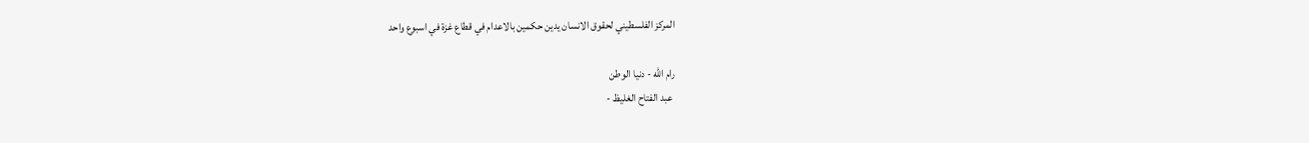المركز الفلسطيني لحقوق الانسان يدين حكمين بالاعدام في قطاع غزة في اسبوع واحد

رام الله - دنيا الوطن
 عبد الفتاح الغليظ -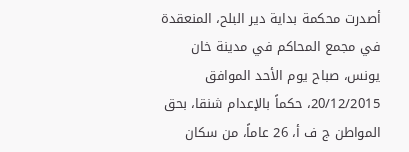أصدرت محكمة بداية دير البلح، المنعقدة في مجمع المحاكم في مدينة خان يونس، صباح يوم الأحد الموافق 20/12/2015، حكماً بالإعدام شنقا، بحق المواطن ج ف أ، 26 عاماً، من سكان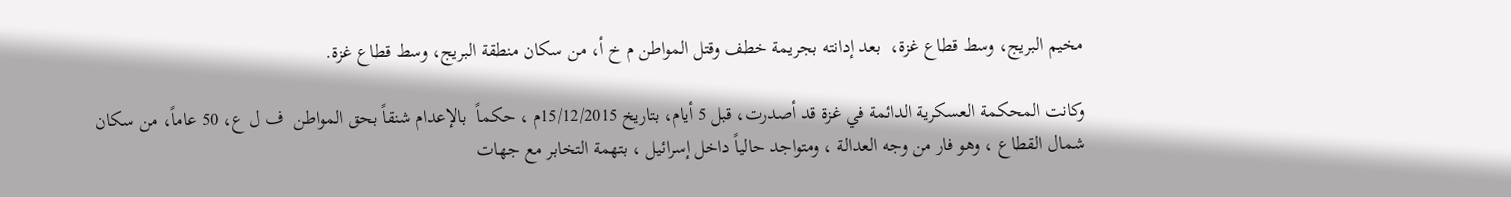مخيم البريج، وسط قطاع غزة،  بعد إدانته بجريمة خطف وقتل المواطن م خ أ، من سكان منطقة البريج، وسط قطاع غزة.

وكانت المحكمة العسكرية الدائمة في غزة قد أصدرت، قبل 5 أيام، بتاريخ 15/12/2015م ، حكماً  بالإعدام شنقاً بحق المواطن  ف ل ع، 50 عاماً، من سكان شمال القطاع ، وهو فار من وجه العدالة ، ومتواجد حالياً داخل إسرائيل ، بتهمة التخابر مع جهات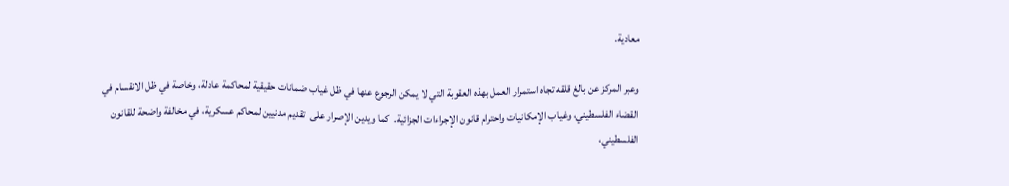معادية.

وعبر المركز عن بالغ قلقه تجاه استمرار العمل بهذه العقوبة التي لا يمكن الرجوع عنها في ظل غياب ضمانات حقيقية لمحاكمة عادلة، وخاصة في ظل الانقسام في القضاء الفلسطيني، وغياب الإمكانيات واحترام قانون الإجراءات الجزائية.  كما ويدين الإصرار على  تقديم مدنيين لمحاكم عسكرية، في مخالفة واضحة للقانون الفلسطيني،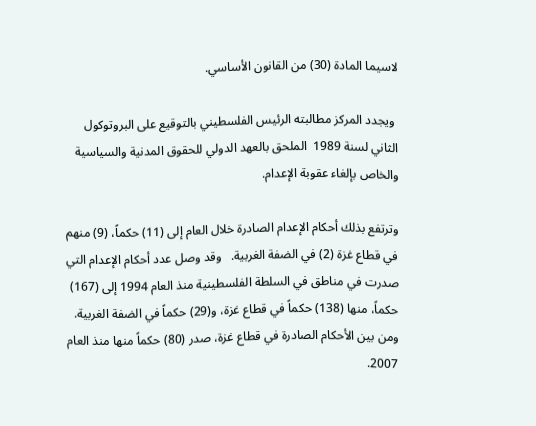لاسيما المادة (30) من القانون الأساسي.

 ويجدد المركز مطالبته الرئيس الفلسطيني بالتوقيع على البروتوكول الثاني لسنة 1989  الملحق بالعهد الدولي للحقوق المدنية والسياسية والخاص بإلغاء عقوبة الإعدام.

وترتفع بذلك أحكام الإعدام الصادرة خلال العام إلى (11) حكماً، (9) منهم في قطاع غزة (2) في الضفة الغربية.   وقد وصل عدد أحكام الإعدام التي صدرت في مناطق في السلطة الفلسطينية منذ العام 1994 إلى (167) حكماً، منها (138) حكماً في قطاع غزة، و(29) حكماً في الضفة الغربية.  ومن بين الأحكام الصادرة في قطاع غزة، صدر (80) حكماً منها منذ العام 2007.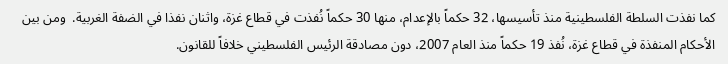كما نفذت السلطة الفلسطينية منذ تأسيسها، 32 حكماً بالإعدام، منها 30 حكماً نُفذت في قطاع غزة، واثنان نفذا في الضفة الغربية.  ومن بين الأحكام المنفذة في قطاع غزة، نُفذ 19 حكماً منذ العام 2007، دون مصادقة الرئيس الفلسطيني خلافاً للقانون.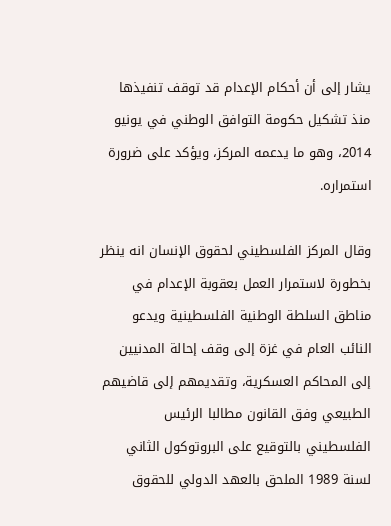يشار إلى أن أحكام الإعدام قد توقف تنفيذها منذ تشكيل حكومة التوافق الوطني في يونيو 2014، وهو ما يدعمه المركز، ويؤكد على ضرورة استمراره.

وقال المركز الفلسطيني لحقوق الإنسان انه ينظر بخطورة لاستمرار العمل بعقوبة الإعدام في مناطق السلطة الوطنية الفلسطينية ويدعو  النائب العام في غزة إلى وقف إحالة المدنيين إلى المحاكم العسكرية، وتقديمهم إلى قاضيهم الطبيعي وفق القانون مطالبا الرئيس الفلسطيني بالتوقيع على البروتوكول الثاني لسنة 1989 الملحق بالعهد الدولي للحقوق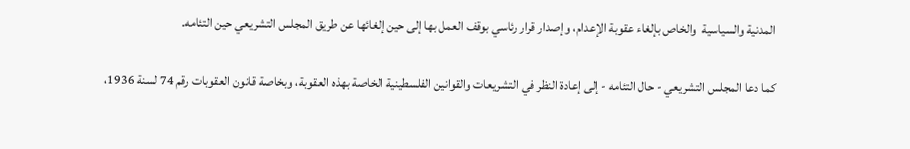المدنية والسياسية  والخاص بإلغاء عقوبة الإعدام، وإصدار قرار رئاسي بوقف العمل بها إلى حين إلغائها عن طريق المجلس التشريعي حين التئامه.

كما دعا المجلس التشريعي - حال التئامه - إلى إعادة النظر في التشريعات والقوانين الفلسطينية الخاصة بهذه العقوبة، وبخاصة قانون العقوبات رقم 74 لسنة 1936،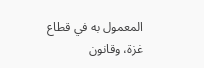المعمول به في قطاع غزة، وقانون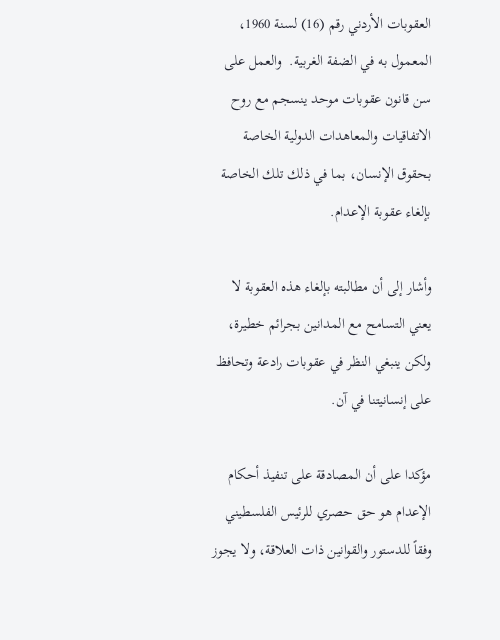العقوبات الأردني رقم (16) لسنة 1960، المعمول به في الضفة الغربية.  والعمل على سن قانون عقوبات موحد ينسجم مع روح الاتفاقيات والمعاهدات الدولية الخاصة بحقوق الإنسان، بما في ذلك تلك الخاصة بإلغاء عقوبة الإعدام.

وأشار إلى أن مطالبته بإلغاء هذه العقوبة لا يعني التسامح مع المدانين بجرائم خطيرة، ولكن ينبغي النظر في عقوبات رادعة وتحافظ على إنسانيتنا في آن.

مؤكدا على أن المصادقة على تنفيذ أحكام الإعدام هو حق حصري للرئيس الفلسطيني وفقاً للدستور والقوانين ذات العلاقة، ولا يجوز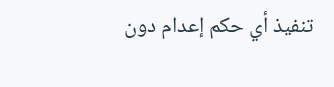تنفيذ أي حكم إعدام دون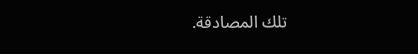تلك المصادقة.